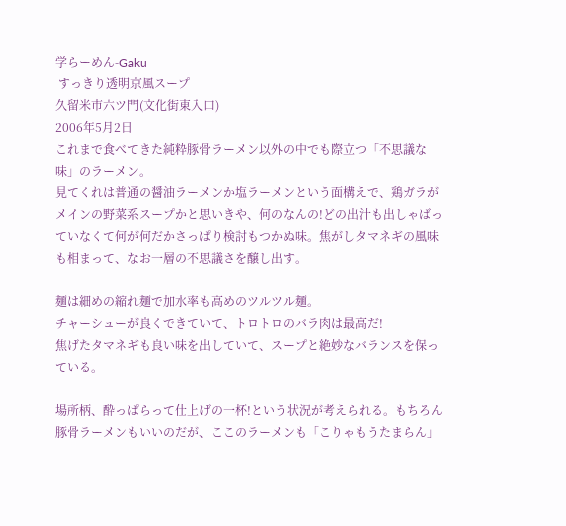学らーめん-Gaku
 すっきり透明京風スープ
久留米市六ツ門(文化街東入口)
2006年5月2日
これまで食べてきた純粋豚骨ラーメン以外の中でも際立つ「不思議な味」のラーメン。
見てくれは普通の醤油ラーメンか塩ラーメンという面構えで、鶏ガラがメインの野菜系スープかと思いきや、何のなんの!どの出汁も出しゃばっていなくて何が何だかさっぱり検討もつかぬ味。焦がしタマネギの風味も相まって、なお一層の不思議さを醸し出す。

麺は細めの縮れ麺で加水率も高めのツルツル麺。
チャーシューが良くできていて、トロトロのバラ肉は最高だ!
焦げたタマネギも良い味を出していて、スープと絶妙なバランスを保っている。

場所柄、酔っぱらって仕上げの一杯!という状況が考えられる。もちろん豚骨ラーメンもいいのだが、ここのラーメンも「こりゃもうたまらん」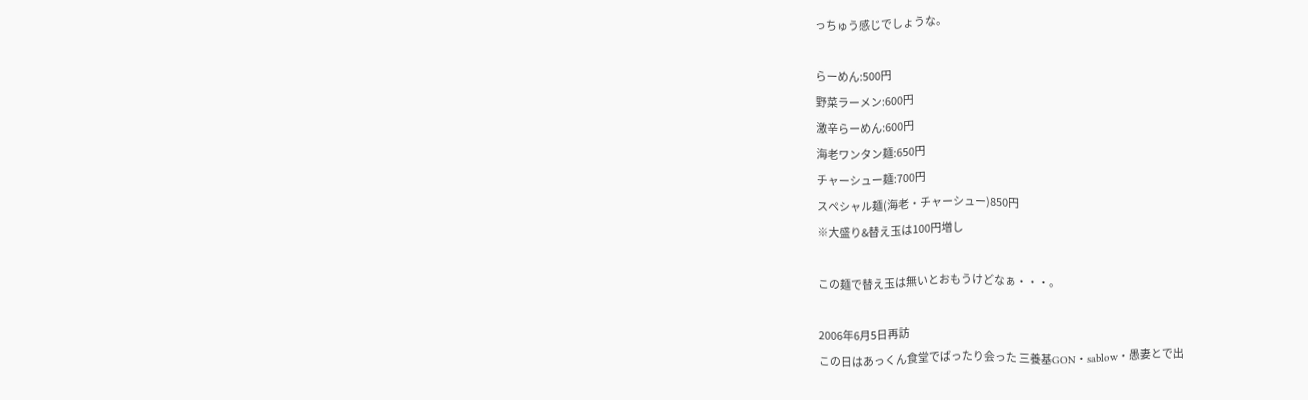っちゅう感じでしょうな。

らーめん:500円
野菜ラーメン:600円
激辛らーめん:600円
海老ワンタン麺:650円
チャーシュー麺:700円
スペシャル麺(海老・チャーシュー)850円
※大盛り&替え玉は100円増し

この麺で替え玉は無いとおもうけどなぁ・・・。

2006年6月5日再訪
この日はあっくん食堂でばったり会った 三養基GON・sablow・愚妻とで出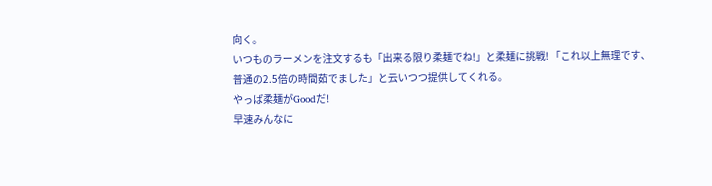向く。
いつものラーメンを注文するも「出来る限り柔麺でね!」と柔麺に挑戦! 「これ以上無理です、普通の2.5倍の時間茹でました」と云いつつ提供してくれる。
やっぱ柔麺がGoodだ!
早速みんなに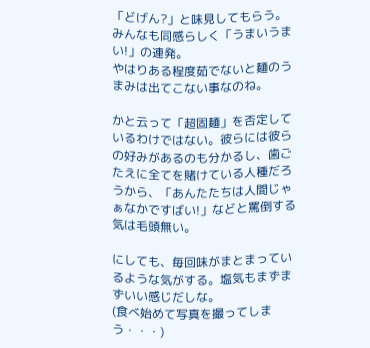「どげん?」と味見してもらう。
みんなも同感らしく「うまいうまい!」の連発。
やはりある程度茹でないと麺のうまみは出てこない事なのね。

かと云って「超固麺」を否定しているわけではない。彼らには彼らの好みがあるのも分かるし、歯ごたえに全てを賭けている人種だろうから、「あんたたちは人間じゃぁなかですばい!」などと罵倒する気は毛頭無い。

にしても、毎回味がまとまっているような気がする。塩気もまずまずいい感じだしな。
(食べ始めて写真を撮ってしまう・・・)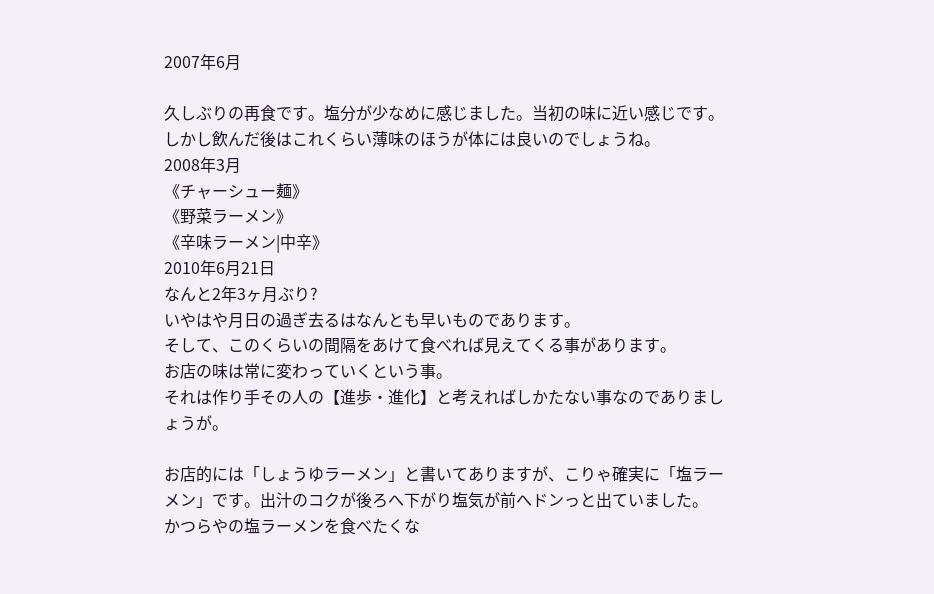2007年6月

久しぶりの再食です。塩分が少なめに感じました。当初の味に近い感じです。しかし飲んだ後はこれくらい薄味のほうが体には良いのでしょうね。
2008年3月
《チャーシュー麺》
《野菜ラーメン》
《辛味ラーメン|中辛》
2010年6月21日
なんと2年3ヶ月ぶり?
いやはや月日の過ぎ去るはなんとも早いものであります。
そして、このくらいの間隔をあけて食べれば見えてくる事があります。
お店の味は常に変わっていくという事。
それは作り手その人の【進歩・進化】と考えればしかたない事なのでありましょうが。

お店的には「しょうゆラーメン」と書いてありますが、こりゃ確実に「塩ラーメン」です。出汁のコクが後ろへ下がり塩気が前へドンっと出ていました。
かつらやの塩ラーメンを食べたくな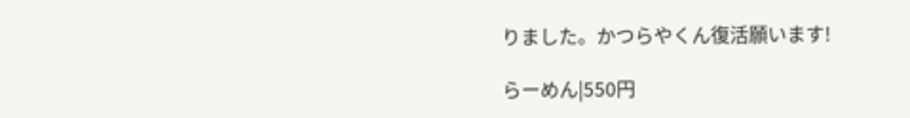りました。かつらやくん復活願います!

らーめん|550円